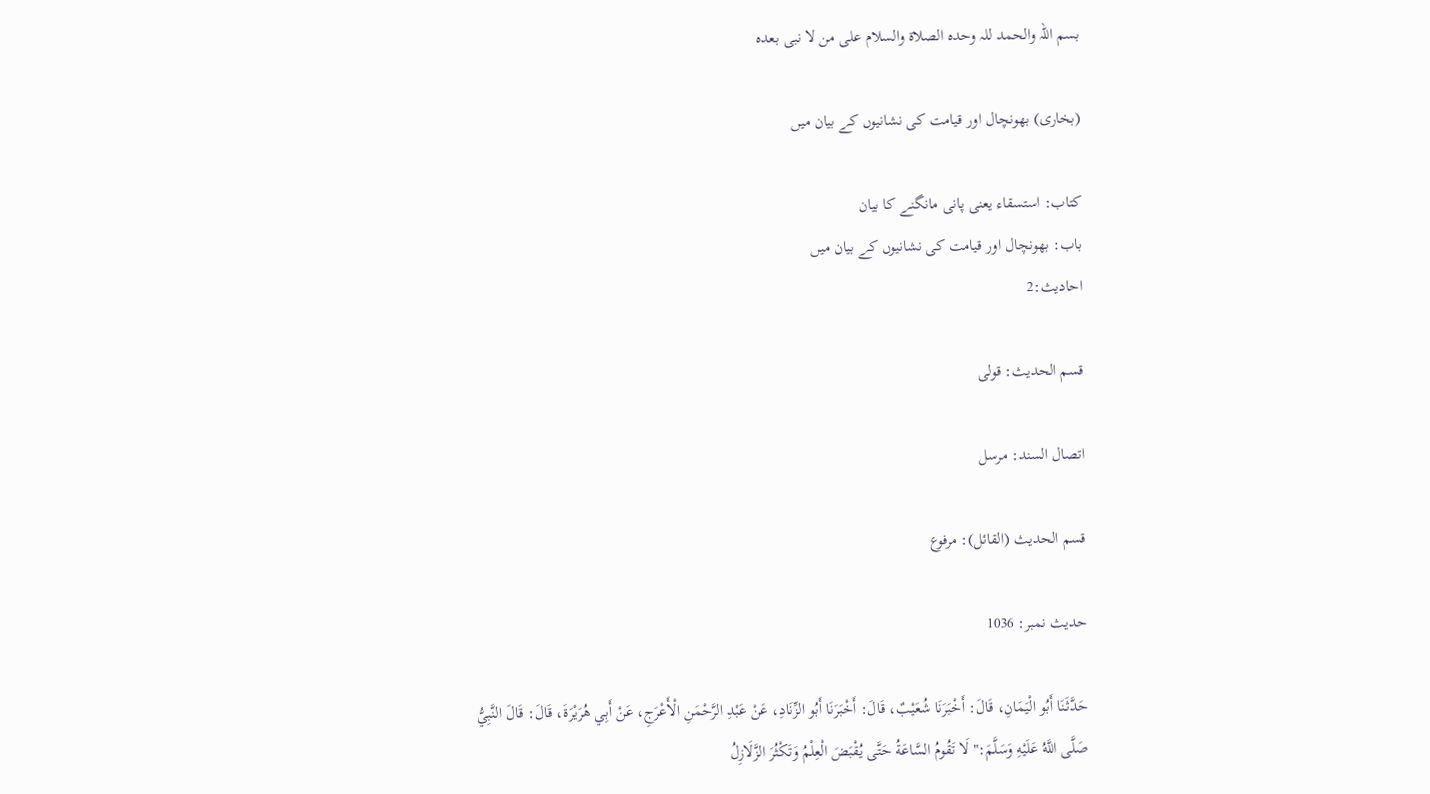بسم اللہ والحمد للہ وحدہ الصلاة والسلام علی من لا نبی بعدہ

(بخاری) بھونچال اور قیامت کی نشانیوں کے بیان میں

کتاب: استسقاء یعنی پانی مانگنے کا بیان
باب: بھونچال اور قیامت کی نشانیوں کے بیان میں
احادیث:2

قسم الحديث: قولی

اتصال السند: مرسل

قسم الحديث (القائل): مرفوع

حدیث نمبر: 1036

حَدَّثَنَا أَبُو الْيَمَانِ، قَالَ: أَخْبَرَنَا شُعَيْبٌ، قَالَ: أَخْبَرَنَا أَبُو الزِّنَادِ، عَنْ عَبْدِ الرَّحْمَنِ الْأَعْرَجِ، عَنْ أَبِي هُرَيْرَةَ، قَالَ: قَالَ النَّبِيُّ صَلَّى اللَّهُ عَلَيْهِ وَسَلَّمَ:" لَا تَقُومُ السَّاعَةُ حَتَّى يُقْبَضَ الْعِلْمُ وَتَكْثُرَ الزَّلَازِلُ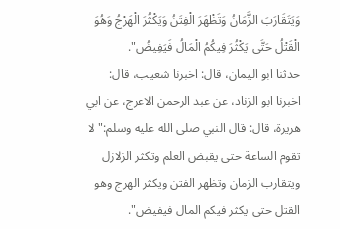وَيَتَقَارَبَ الزَّمَانُ وَتَظْهَرَ الْفِتَنُ وَيَكْثُرَ الْهَرْجُ وَهُوَ الْقَتْلُ حَتَّى يَكْثُرَ فِيكُمُ الْمَالُ فَيَفِيضُ".
حدثنا ابو اليمان، قال: اخبرنا شعيب، قال: اخبرنا ابو الزناد، عن عبد الرحمن الاعرج، عن ابي هريرة، قال: قال النبي صلى الله عليه وسلم:" لا تقوم الساعة حتى يقبض العلم وتكثر الزلازل ويتقارب الزمان وتظهر الفتن ويكثر الهرج وهو القتل حتى يكثر فيكم المال فيفيض".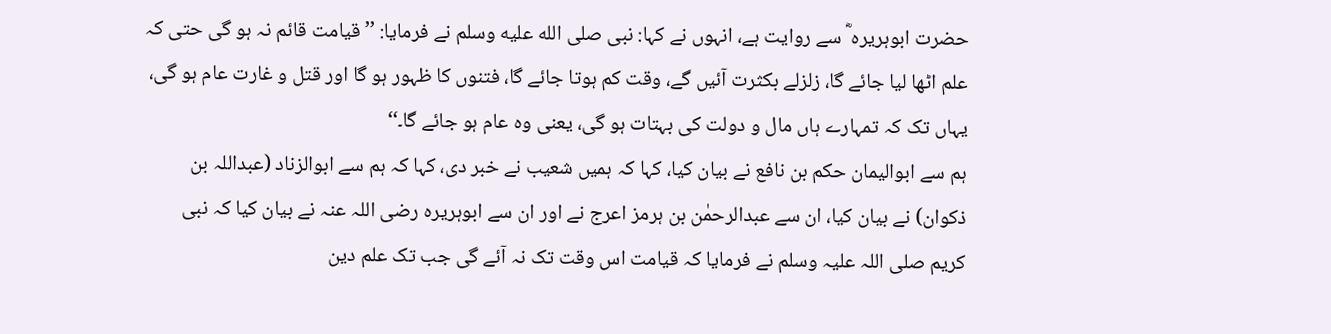حضرت ابوہریرہ ؓ سے روایت ہے، انہوں نے کہا: نبی صلى الله عليه وسلم نے فرمایا: ’’قیامت قائم نہ ہو گی حتی کہ علم اٹھا لیا جائے گا، زلزلے بکثرت آئیں گے، وقت کم ہوتا جائے گا، فتنوں کا ظہور ہو گا اور قتل و غارت عام ہو گی، یہاں تک کہ تمہارے ہاں مال و دولت کی بہتات ہو گی، یعنی وہ عام ہو جائے گا۔‘‘
ہم سے ابوالیمان حکم بن نافع نے بیان کیا، کہا کہ ہمیں شعیب نے خبر دی، کہا کہ ہم سے ابوالزناد (عبداللہ بن ذکوان) نے بیان کیا، ان سے عبدالرحمٰن بن ہرمز اعرج نے اور ان سے ابوہریرہ رضی اللہ عنہ نے بیان کیا کہ نبی کریم صلی اللہ علیہ وسلم نے فرمایا کہ قیامت اس وقت تک نہ آئے گی جب تک علم دین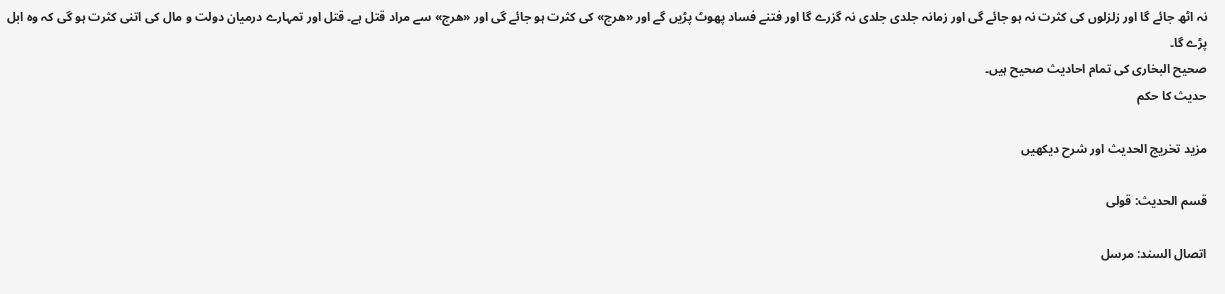نہ اٹھ جائے گا اور زلزلوں کی کثرت نہ ہو جائے گی اور زمانہ جلدی جلدی نہ گزرے گا اور فتنے فساد پھوٹ پڑیں گے اور «هرج» کی کثرت ہو جائے گی اور «هرج» سے مراد قتل ہے۔ قتل اور تمہارے درمیان دولت و مال کی اتنی کثرت ہو گی کہ وہ ابل پڑے گا۔
صحیح البخاری کی تمام احادیث صحیح ہیں۔
حدیث کا حکم

مزید تخریج الحدیث اور شرح دیکھیں

قسم الحديث: قولی

اتصال السند: مرسل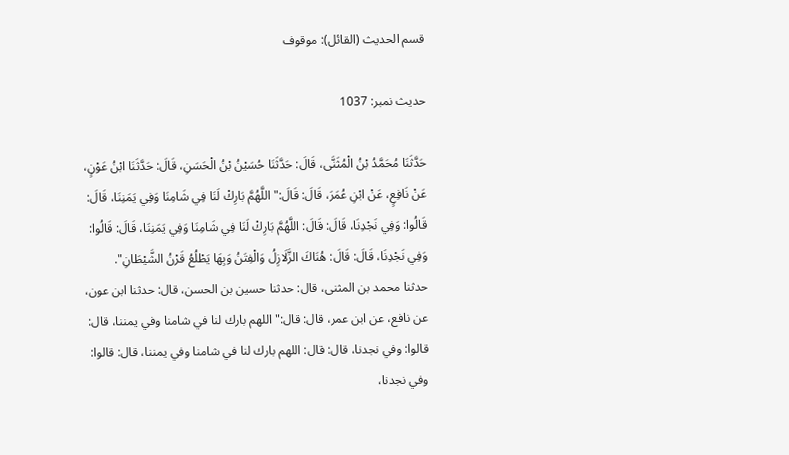قسم الحديث (القائل): موقوف

حدیث نمبر: 1037

حَدَّثَنَا مُحَمَّدُ بْنُ الْمُثَنَّى، قَالَ: حَدَّثَنَا حُسَيْنُ بْنُ الْحَسَنِ، قَالَ: حَدَّثَنَا ابْنُ عَوْنٍ، عَنْ نَافِعٍ، عَنْ ابْنِ عُمَرَ، قَالَ: قَالَ:" اللَّهُمَّ بَارِكْ لَنَا فِي شَامِنَا وَفِي يَمَنِنَا، قَالَ: قَالُوا: وَفِي نَجْدِنَا، قَالَ: قَالَ: اللَّهُمَّ بَارِكْ لَنَا فِي شَامِنَا وَفِي يَمَنِنَا، قَالَ: قَالُوا: وَفِي نَجْدِنَا، قَالَ: قَالَ: هُنَاكَ الزَّلَازِلُ وَالْفِتَنُ وَبِهَا يَطْلُعُ قَرْنُ الشَّيْطَانِ".
حدثنا محمد بن المثنى، قال: حدثنا حسين بن الحسن، قال: حدثنا ابن عون، عن نافع، عن ابن عمر، قال: قال:" اللهم بارك لنا في شامنا وفي يمننا، قال: قالوا: وفي نجدنا، قال: قال: اللهم بارك لنا في شامنا وفي يمننا، قال: قالوا: وفي نجدنا،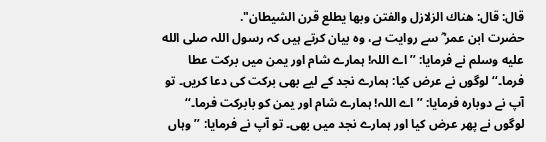قال: قال: هناك الزلازل والفتن وبها يطلع قرن الشيطان".
حضرت ابن عمر ؓ سے روایت ہے، وہ بیان کرتے ہیں کہ رسول اللہ صلى الله عليه وسلم نے فرمایا: ’’اے اللہ! ہمارے شام اور یمن میں برکت عطا فرما۔‘‘ لوگوں نے عرض کیا: ہمارے نجد کے لیے بھی برکت کی دعا کریں۔ تو آپ نے دوبارہ فرمایا: ’’اے اللہ! ہمارے شام اور یمن کو بابرکت فرما۔‘‘ لوگوں نے پھر عرض کیا اور ہمارے نجد میں بھی۔ تو آپ نے فرمایا: ’’وہاں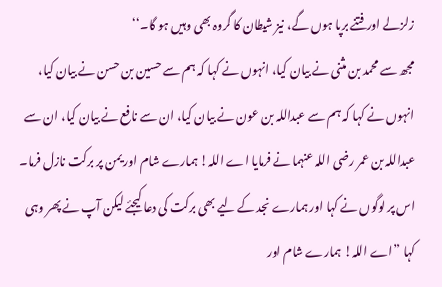زلزلے اور فتنے برپا ہوں گے، نیز شیطان کا گروہ بھی وہیں ہو گا۔‘‘
مجھ سے محمد بن مثنی نے بیان کیا، انہوں نے کہا کہ ہم سے حسین بن حسن نے بیان کیا، انہوں نے کہا کہ ہم سے عبداللہ بن عون نے بیان کیا، ان سے نافع نے بیان کیا، ان سے عبداللہ بن عمر رضی اللہ عنہما نے فرمایا اے اللہ! ہمارے شام اور یمن پر برکت نازل فرما۔ اس پر لوگوں نے کہا اور ہمارے نجد کے لیے بھی برکت کی دعا کیجئے لیکن آپ نے پھر وہی کہا ”اے اللہ! ہمارے شام اور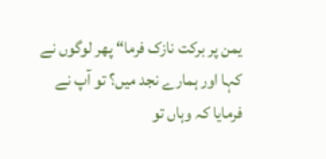یمن پر برکت نازک فرما“ پھر لوگوں نے کہا اور ہمارے نجد میں؟ تو آپ نے فرمایا کہ وہاں تو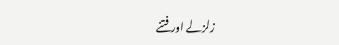زلزلے اور فتنے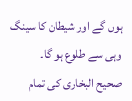ہوں گے اور شیطان کا سینگ وہی سے طلوع ہو گا۔
صحیح البخاری کی تمام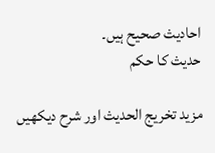احادیث صحیح ہیں۔
حدیث کا حکم

مزید تخریج الحدیث اور شرح دیکھیں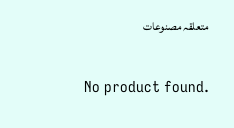متعلقہ مصنوعات

No product found.